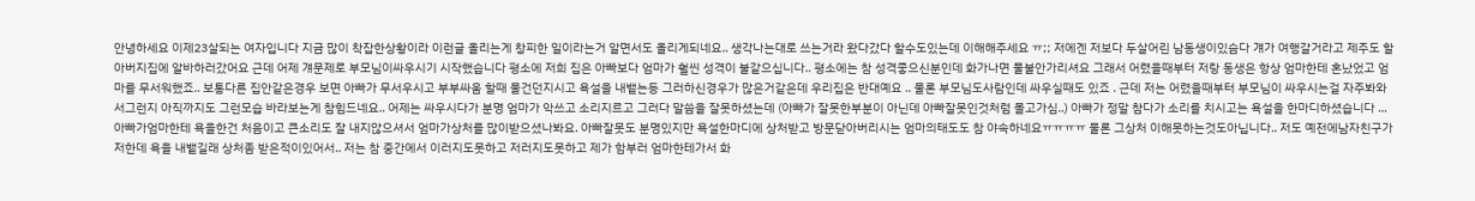안녕하세요 이제23살되는 여자입니다 지금 많이 착잡한상황이라 이런글 올리는게 창피한 일이라는거 알면서도 올리게되네요.. 생각나는대로 쓰는거라 왔다갔다 할수도있는데 이해해주세요 ㅠ;; 저에겐 저보다 두살어린 남동생이있슴다 걔가 여행갈거라고 제주도 할아버지집에 알바하러갔어요 근데 어제 걔문제로 부모님이싸우시기 시작했습니다 평소에 저희 집은 아빠보다 엄마가 훨씬 성격이 불같으십니다.. 평소에는 참 성격좋으신분인데 화가나면 물불안가리셔요 그래서 어렸을때부터 저랑 동생은 항상 엄마한테 혼났었고 엄마를 무서워했죠.. 보통다른 집안같은경우 보면 아빠가 무서우시고 부부싸움 할때 물건던지시고 욕설을 내뱉는등 그러하신경우가 많은거같은데 우리집은 반대예요 .. 물론 부모님도사람인데 싸우실때도 있죠 . 근데 저는 어렸을때부터 부모님이 싸우시는걸 자주봐와서그런지 아직까지도 그런모습 바라보는게 참힘드네요.. 어제는 싸우시다가 분명 엄마가 악쓰고 소리지르고 그러다 말씀을 잘못하셨는데 (아빠가 잘못한부분이 아닌데 아빠잘못인것처럼 몰고가심..) 아빠가 정말 참다가 소리를 치시고는 욕설을 한마디하셨습니다 ... 아빠가엄마한테 욕을한건 처음이고 큰소리도 잘 내지않으셔서 엄마가상처를 많이받으셨나봐요. 아빠잘못도 분명있지만 욕설한마디에 상처받고 방문닫아버리시는 엄마의태도도 참 야속하네요ㅠㅠㅠㅠ 물론 그상처 이해못하는것도아닙니다.. 저도 예전에남자친구가 저한데 욕을 내뱉길래 상처좀 받은적이있어서.. 저는 참 중간에서 이러지도못하고 저러지도못하고 제가 함부러 엄마한테가서 화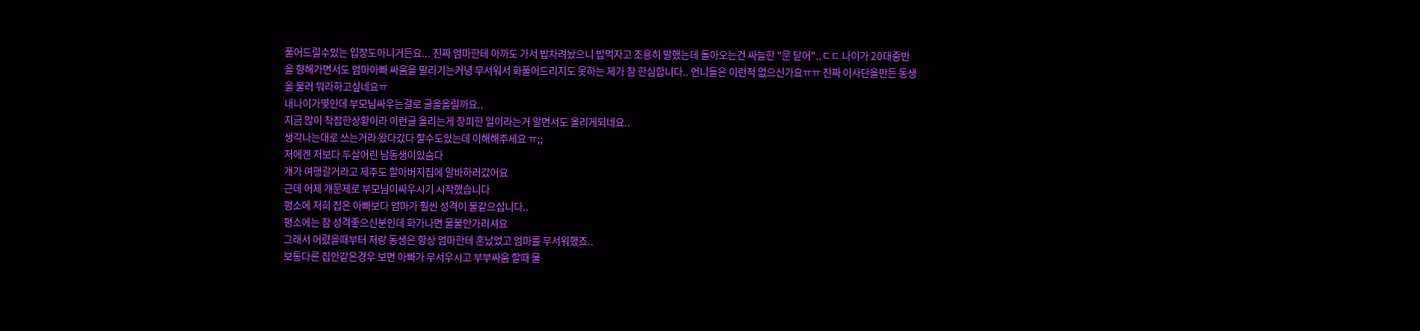풀어드릴수있는 입장도아니거든요... 진짜 엄마한테 아까도 가서 밥차려놨으니 밥먹자고 조용히 말했는데 돌아오는건 싸늘한 "문 닫어"..ㄷㄷ 나이가 20대중반을 향해가면서도 엄마아빠 싸움을 말리기는커녕 무서워서 화풀어드리지도 못하는 제가 참 한심합니다.. 언니들은 이런적 없으신가요ㅠㅠ 진짜 이사단을만든 동생을 불러 뭐라하고싶네요ㅠ
내나이가몇인데 부모님싸우는걸로 글을올릴까요..
지금 많이 착잡한상황이라 이런글 올리는게 창피한 일이라는거 알면서도 올리게되네요..
생각나는대로 쓰는거라 왔다갔다 할수도있는데 이해해주세요 ㅠ;;
저에겐 저보다 두살어린 남동생이있슴다
걔가 여행갈거라고 제주도 할아버지집에 알바하러갔어요
근데 어제 걔문제로 부모님이싸우시기 시작했습니다
평소에 저희 집은 아빠보다 엄마가 훨씬 성격이 불같으십니다..
평소에는 참 성격좋으신분인데 화가나면 물불안가리셔요
그래서 어렸을때부터 저랑 동생은 항상 엄마한테 혼났었고 엄마를 무서워했죠..
보통다른 집안같은경우 보면 아빠가 무서우시고 부부싸움 할때 물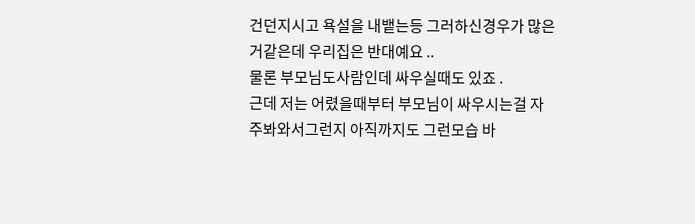건던지시고 욕설을 내뱉는등 그러하신경우가 많은거같은데 우리집은 반대예요 ..
물론 부모님도사람인데 싸우실때도 있죠 .
근데 저는 어렸을때부터 부모님이 싸우시는걸 자주봐와서그런지 아직까지도 그런모습 바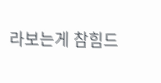라보는게 참힘드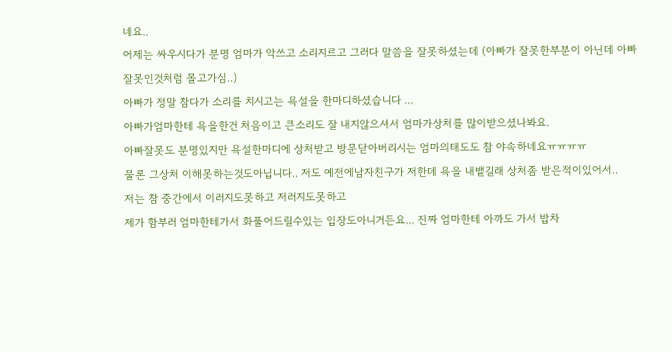네요..
어제는 싸우시다가 분명 엄마가 악쓰고 소리지르고 그러다 말씀을 잘못하셨는데 (아빠가 잘못한부분이 아닌데 아빠잘못인것처럼 몰고가심..)
아빠가 정말 참다가 소리를 치시고는 욕설을 한마디하셨습니다 ...
아빠가엄마한테 욕을한건 처음이고 큰소리도 잘 내지않으셔서 엄마가상처를 많이받으셨나봐요.
아빠잘못도 분명있지만 욕설한마디에 상처받고 방문닫아버리시는 엄마의태도도 참 야속하네요ㅠㅠㅠㅠ
물론 그상처 이해못하는것도아닙니다.. 저도 예전에남자친구가 저한데 욕을 내뱉길래 상처좀 받은적이있어서..
저는 참 중간에서 이러지도못하고 저러지도못하고
제가 함부러 엄마한테가서 화풀어드릴수있는 입장도아니거든요... 진짜 엄마한테 아까도 가서 밥차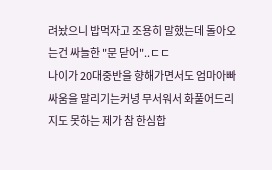려놨으니 밥먹자고 조용히 말했는데 돌아오는건 싸늘한 "문 닫어"..ㄷㄷ
나이가 20대중반을 향해가면서도 엄마아빠 싸움을 말리기는커녕 무서워서 화풀어드리지도 못하는 제가 참 한심합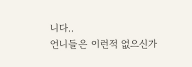니다..
언니들은 이런적 없으신가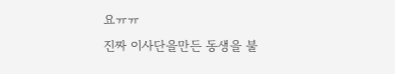요ㅠㅠ
진짜 이사단을만든 동생을 불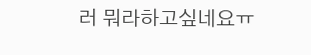러 뭐라하고싶네요ㅠ